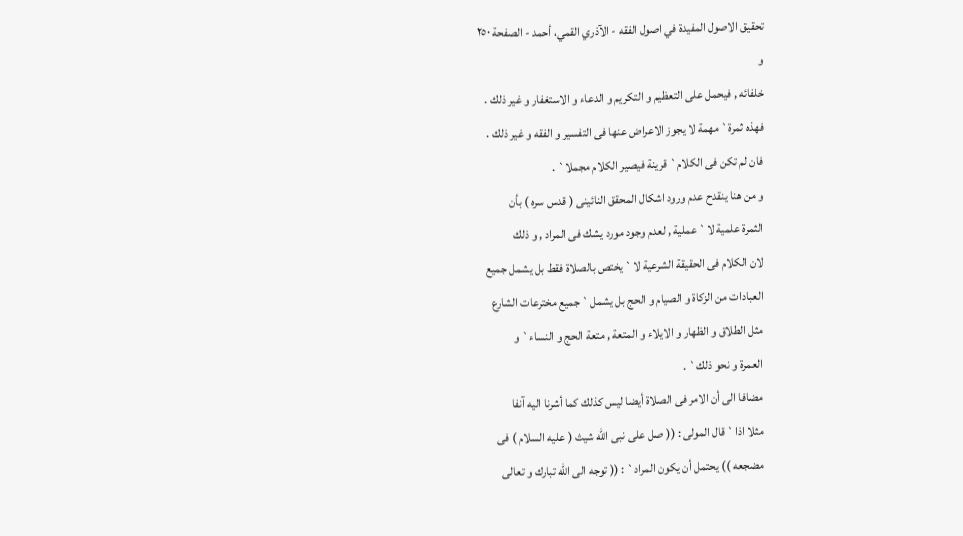تحقيق الاصول المفيدة في اصول الفقه - الآذري القمي، أحمد - الصفحة ٢٥٠
و
خلفائه , فيحمل على التعظيم و التكريم و الدعاء و الاستغفار و غير ذلك .
فهذه ثمرة` مهمة لا يجوز الاعراض عنها فى التفسير و الفقه و غير ذلك .
فان لم تكن فى الكلام` قرينة فيصير الكلام مجملا` .
و من هنا ينقدح عدم ورود اشكال المحقق النائينى ( قدس سره ) بأن
الثمرة علمية لا` عملية , لعدم وجود مورد يشك فى المراد , و ذلك
لان الكلام فى الحقيقة الشرعية لا` يختص بالصلاة فقط بل يشمل جميع
العبادات من الزكاة و الصيام و الحج بل يشمل` جميع مخترعات الشارع
مثل الطلاق و الظهار و الايلاء و المتعة , متعة الحج و النساء` و
العمرة و نحو ذلك` .
مضافا الى أن الامر فى الصلاة أيضا ليس كذلك كما أشرنا اليه آنفا
مثلا اذا` قال المولى : (( صل على نبى الله شيث ( عليه السلام ) فى
مضجعه )) يحتمل أن يكون المراد` : (( توجه الى الله تبارك و تعالى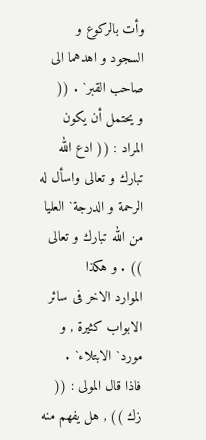وأت بالركوع و السجود و اهدهما الى صاحب القبر` . ((
و يحتمل أن يكون المراد : (( ادع الله تبارك و تعالى واسأل له
الرحمة و الدرجة` العليا من الله تبارك و تعالى )) . و هكذا
الموارد الاخر فى سائر الابواب كثيرة , و مورد` الابتلاء` .
فاذا قال المولى : (( زك )) , هل يفهم منه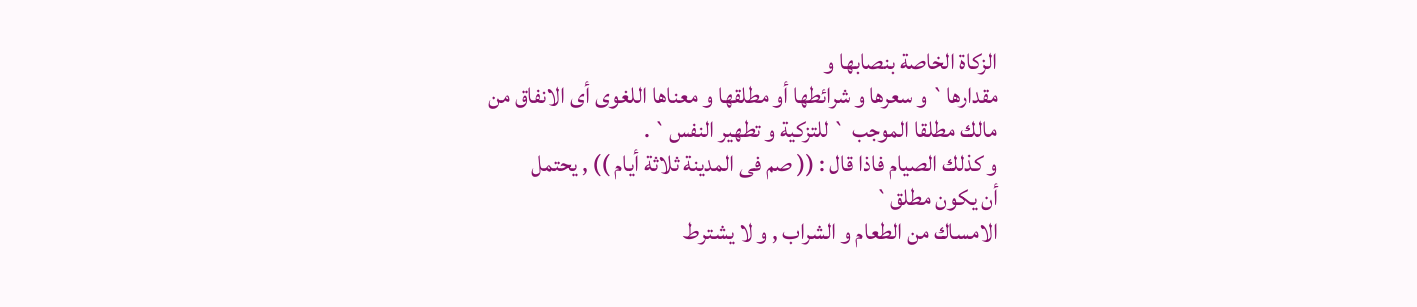الزكاة الخاصة بنصابها و
مقدارها` و سعرها و شرائطها أو مطلقها و معناها اللغوى أى الانفاق من
مالك مطلقا الموجب ` للتزكية و تطهير النفس` .
و كذلك الصيام فاذا قال : (( صم فى المدينة ثلاثة أيام )) , يحتمل
أن يكون مطلق`
الامساك من الطعام و الشراب , و لا يشترط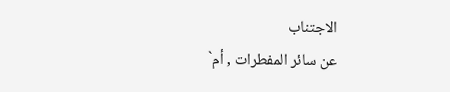الاجتناب
عن سائر المفطرات , أم`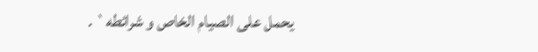يحمل على الصيام الخاص و شرائطه` .